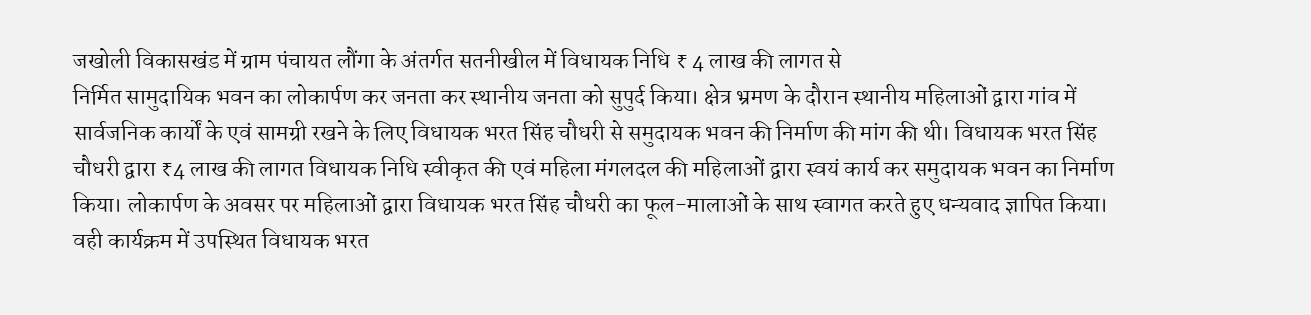जखोली विकासखंड में ग्राम पंचायत लौंगा के अंतर्गत सतनीखील में विधायक निधि ₹ 4 लाख की लागत से
निर्मित सामुदायिक भवन का लोकार्पण कर जनता कर स्थानीय जनता को सुपुर्द किया। क्षेत्र भ्रमण के दौरान स्थानीय महिलाओं द्वारा गांव में सार्वजनिक कार्यों के एवं सामग्री रखने के लिए विधायक भरत सिंह चौधरी से समुदायक भवन की निर्माण की मांग की थी। विधायक भरत सिंह चौधरी द्वारा ₹4 लाख की लागत विधायक निधि स्वीकृत की एवं महिला मंगलदल की महिलाओं द्वारा स्वयं कार्य कर समुदायक भवन का निर्माण किया। लोकार्पण के अवसर पर महिलाओं द्वारा विधायक भरत सिंह चौधरी का फूल-मालाओं के साथ स्वागत करते हुए धन्यवाद ज्ञापित किया। वही कार्यक्रम में उपस्थित विधायक भरत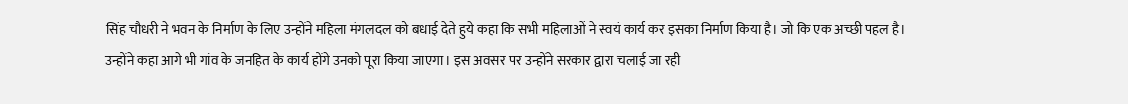सिंह चौधरी ने भवन के निर्माण के लिए उन्होंने महिला मंगलदल को बधाई देते हुये कहा कि सभी महिलाओं ने स्वयं कार्य कर इसका निर्माण किया है। जो कि एक अच्छी पहल है। उन्होंने कहा आगे भी गांव के जनहित के कार्य होंगे उनको पूरा किया जाएगा। इस अवसर पर उन्होंने सरकार द्वारा चलाई जा रही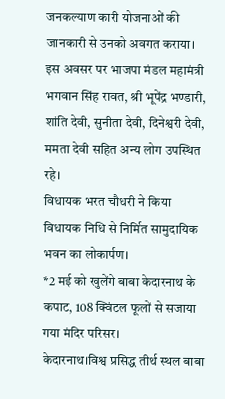जनकल्याण कारी योजनाओं की जानकारी से उनको अवगत कराया। इस अवसर पर भाजपा मंडल महामंत्री भगवान सिंह रावत, श्री भूपेंद्र भण्डारी, शांति देवी, सुनीता देवी, दिनेश्वरी देवी, ममता देवी सहित अन्य लोग उपस्थित रहे।
विधायक भरत चौधरी ने किया विधायक निधि से निर्मित सामुदायिक भवन का लोकार्पण।
*2 मई को खुलेंगे बाबा केदारनाथ के कपाट, 108 क्विंटल फूलों से सजाया गया मंदिर परिसर।
केदारनाथ।विश्व प्रसिद्ध तीर्थ स्थल बाबा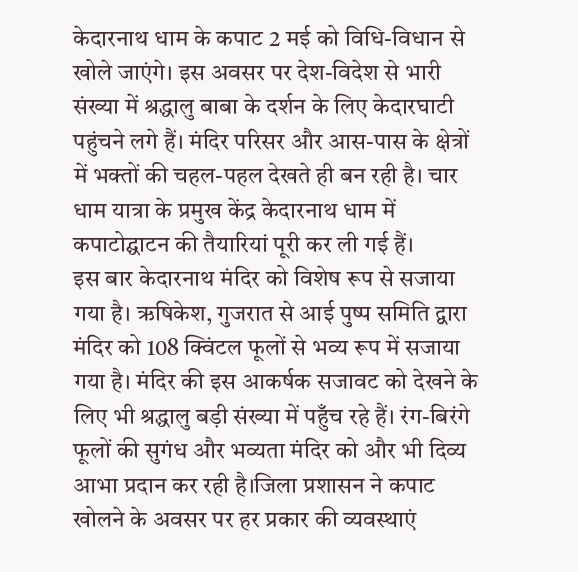केदारनाथ धाम के कपाट 2 मई को विधि-विधान से खोले जाएंगे। इस अवसर पर देश-विदेश से भारी संख्या में श्रद्धालु बाबा के दर्शन के लिए केदारघाटी पहुंचने लगे हैं। मंदिर परिसर और आस-पास के क्षेत्रों में भक्तों की चहल-पहल देखते ही बन रही है। चार धाम यात्रा के प्रमुख केंद्र केदारनाथ धाम में कपाटोद्घाटन की तैयारियां पूरी कर ली गई हैं।
इस बार केदारनाथ मंदिर को विशेष रूप से सजाया गया है। ऋषिकेश, गुजरात से आई पुष्प समिति द्वारा मंदिर को 108 क्विंटल फूलों से भव्य रूप में सजाया गया है। मंदिर की इस आकर्षक सजावट को देखने के लिए भी श्रद्धालु बड़ी संख्या में पहुँच रहे हैं। रंग-बिरंगे फूलों की सुगंध और भव्यता मंदिर को और भी दिव्य आभा प्रदान कर रही है।जिला प्रशासन ने कपाट खोलने के अवसर पर हर प्रकार की व्यवस्थाएं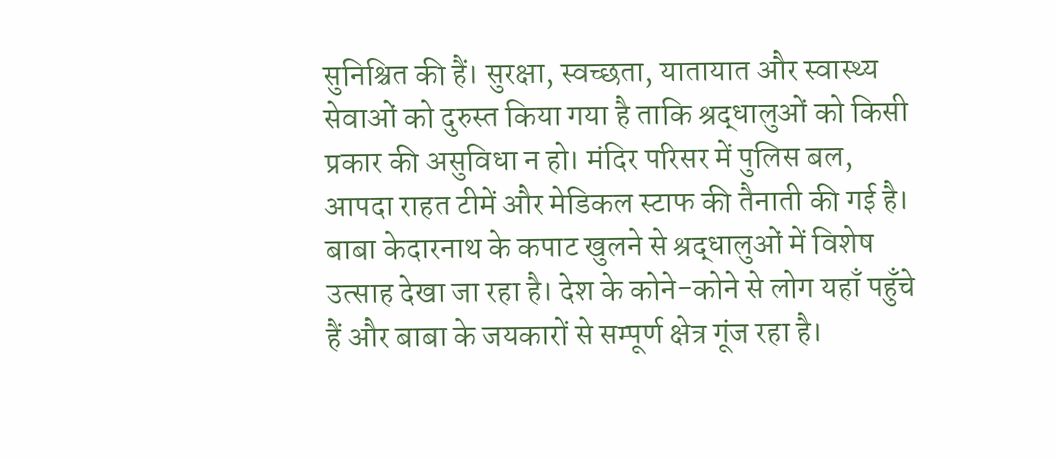सुनिश्चित की हैं। सुरक्षा, स्वच्छता, यातायात और स्वास्थ्य सेवाओं को दुरुस्त किया गया है ताकि श्रद्धालुओं को किसी प्रकार की असुविधा न हो। मंदिर परिसर में पुलिस बल, आपदा राहत टीमें और मेडिकल स्टाफ की तैनाती की गई है।
बाबा केदारनाथ के कपाट खुलने से श्रद्धालुओं में विशेष उत्साह देखा जा रहा है। देश के कोने-कोने से लोग यहाँ पहुँचे हैं और बाबा के जयकारों से सम्पूर्ण क्षेत्र गूंज रहा है।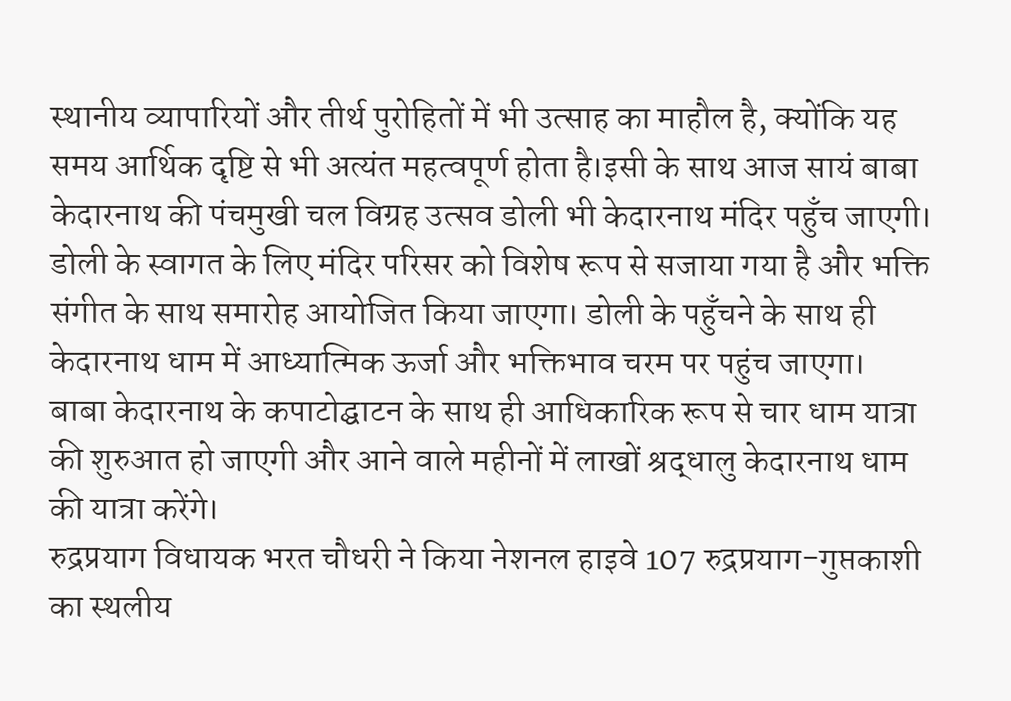स्थानीय व्यापारियों और तीर्थ पुरोहितों में भी उत्साह का माहौल है, क्योंकि यह समय आर्थिक दृष्टि से भी अत्यंत महत्वपूर्ण होता है।इसी के साथ आज सायं बाबा केदारनाथ की पंचमुखी चल विग्रह उत्सव डोली भी केदारनाथ मंदिर पहुँच जाएगी। डोली के स्वागत के लिए मंदिर परिसर को विशेष रूप से सजाया गया है और भक्ति संगीत के साथ समारोह आयोजित किया जाएगा। डोली के पहुँचने के साथ ही केदारनाथ धाम में आध्यात्मिक ऊर्जा और भक्तिभाव चरम पर पहुंच जाएगा।
बाबा केदारनाथ के कपाटोद्घाटन के साथ ही आधिकारिक रूप से चार धाम यात्रा की शुरुआत हो जाएगी और आने वाले महीनों में लाखों श्रद्धालु केदारनाथ धाम की यात्रा करेंगे।
रुद्रप्रयाग विधायक भरत चौधरी ने किया नेशनल हाइवे 107 रुद्रप्रयाग-गुप्तकाशी का स्थलीय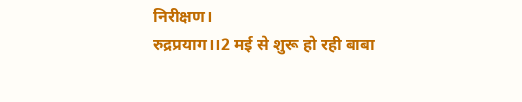निरीक्षण।
रुद्रप्रयाग।।2 मई से शुरू हो रही बाबा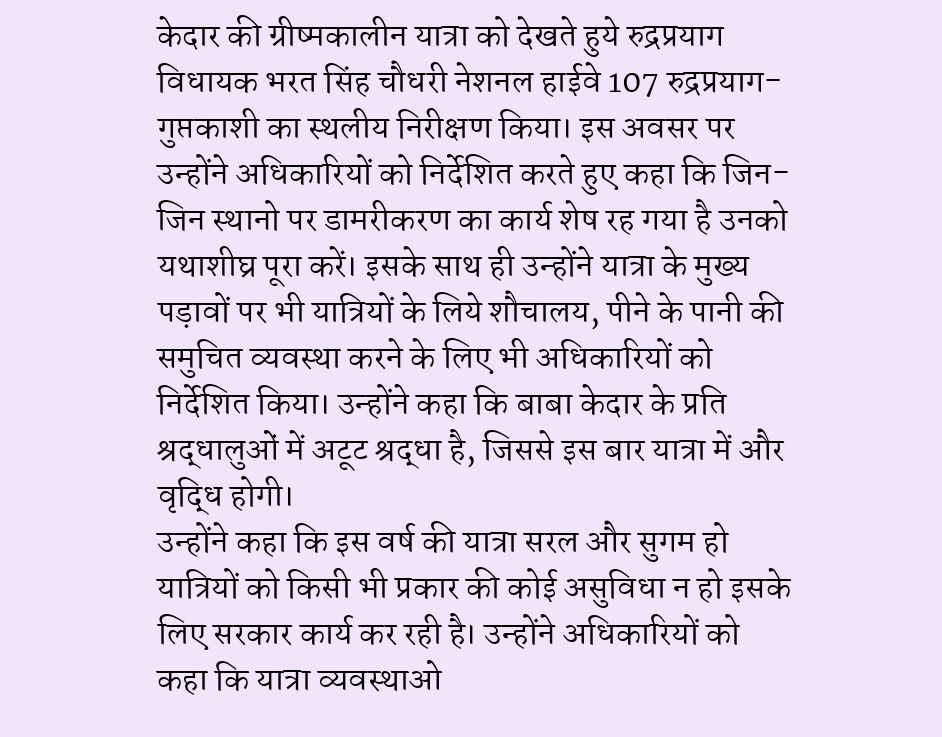केदार की ग्रीष्मकालीन यात्रा को देखते हुये रुद्रप्रयाग विधायक भरत सिंह चौधरी नेशनल हाईवे 107 रुद्रप्रयाग-गुप्तकाशी का स्थलीय निरीक्षण किया। इस अवसर पर उन्होंने अधिकारियों को निर्देशित करते हुए कहा कि जिन-जिन स्थानो पर डामरीकरण का कार्य शेष रह गया है उनको यथाशीघ्र पूरा करें। इसके साथ ही उन्होंने यात्रा के मुख्य पड़ावों पर भी यात्रियों के लिये शौचालय, पीने के पानी की समुचित व्यवस्था करने के लिए भी अधिकारियों को निर्देशित किया। उन्होंने कहा कि बाबा केदार के प्रति श्रद्धालुओं में अटूट श्रद्धा है, जिससे इस बार यात्रा में और वृद्धि होगी।
उन्होंने कहा कि इस वर्ष की यात्रा सरल और सुगम हो यात्रियों को किसी भी प्रकार की कोई असुविधा न हो इसके लिए सरकार कार्य कर रही है। उन्होंने अधिकारियों को कहा कि यात्रा व्यवस्थाओ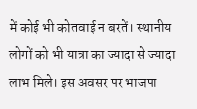में कोई भी कोतवाई न बरतें। स्थानीय लोगों को भी यात्रा का ज्यादा से ज्यादा लाभ मिले। इस अवसर पर भाजपा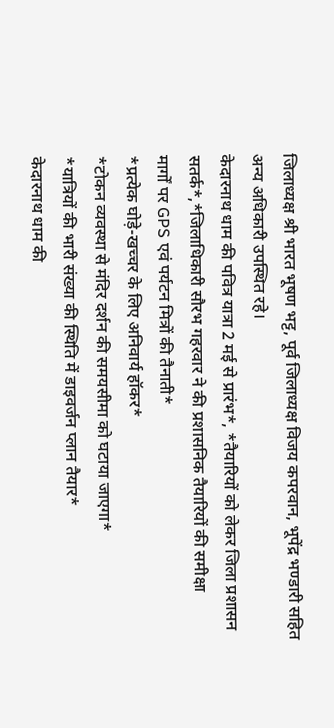जिलाध्यक्ष श्री भारत भूषण भट्ट, पूर्व जिलाध्यक्ष विजय कपरवान, भूपेंद्र भण्डारी सहित अन्य अधिकारी उपस्थित रहे।
केदारनाथ धाम की पवित्र यात्रा 2 मई से प्रारंभ*, *तैयारियों को लेकर जिला प्रशासन सतर्क*,*जिलाधिकारी सौरभ गहरवार ने की प्रशासनिक तैयारियों की समीक्षा
मार्गों पर GPS एवं पर्यटन मित्रों की तैनाती*
*प्रत्येक घोड़े-खच्चर के लिए अनिवार्य हॉकर*
*टोकन व्यवस्था से मंदिर दर्शन की समयसीमा को घटाया जाएगा*
*यात्रियों की भारी संख्या की स्थिति में डाइवर्जन प्लान तैयार*
केदारनाथ धाम की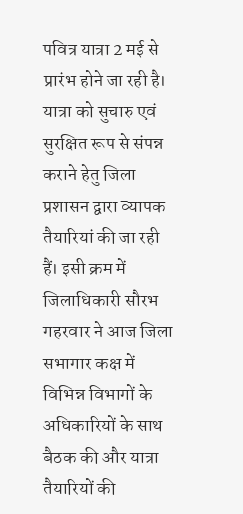पवित्र यात्रा 2 मई से प्रारंभ होने जा रही है। यात्रा को सुचारु एवं सुरक्षित रूप से संपन्न कराने हेतु जिला प्रशासन द्वारा व्यापक तैयारियां की जा रही हैं। इसी क्रम में जिलाधिकारी सौरभ गहरवार ने आज जिला सभागार कक्ष में विभिन्न विभागों के अधिकारियों के साथ बैठक की और यात्रा तैयारियों की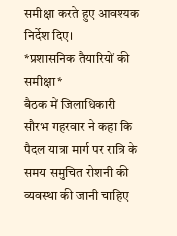समीक्षा करते हुए आवश्यक निर्देश दिए।
*प्रशासनिक तैयारियों की समीक्षा*
बैठक में जिलाधिकारी सौरभ गहरवार ने कहा कि पैदल यात्रा मार्ग पर रात्रि के समय समुचित रोशनी की व्यवस्था की जानी चाहिए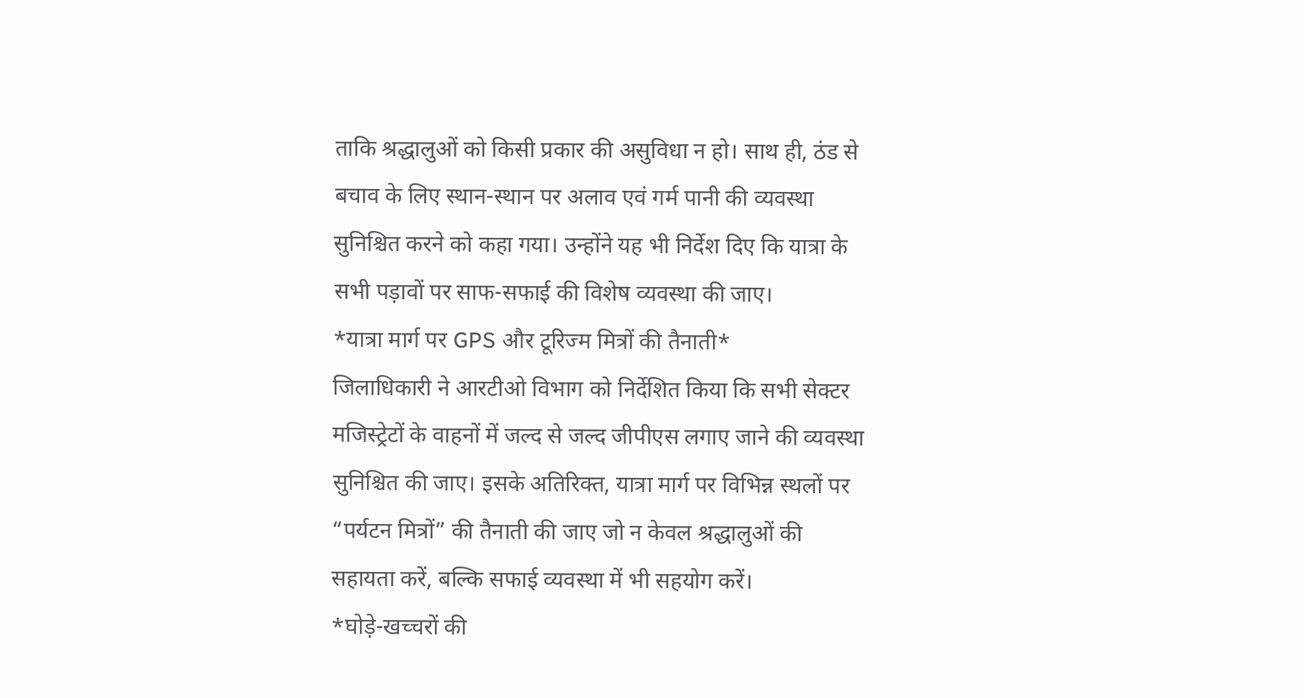ताकि श्रद्धालुओं को किसी प्रकार की असुविधा न हो। साथ ही, ठंड से बचाव के लिए स्थान-स्थान पर अलाव एवं गर्म पानी की व्यवस्था सुनिश्चित करने को कहा गया। उन्होंने यह भी निर्देश दिए कि यात्रा के सभी पड़ावों पर साफ-सफाई की विशेष व्यवस्था की जाए।
*यात्रा मार्ग पर GPS और टूरिज्म मित्रों की तैनाती*
जिलाधिकारी ने आरटीओ विभाग को निर्देशित किया कि सभी सेक्टर मजिस्ट्रेटों के वाहनों में जल्द से जल्द जीपीएस लगाए जाने की व्यवस्था सुनिश्चित की जाए। इसके अतिरिक्त, यात्रा मार्ग पर विभिन्न स्थलों पर “पर्यटन मित्रों” की तैनाती की जाए जो न केवल श्रद्धालुओं की सहायता करें, बल्कि सफाई व्यवस्था में भी सहयोग करें।
*घोड़े-खच्चरों की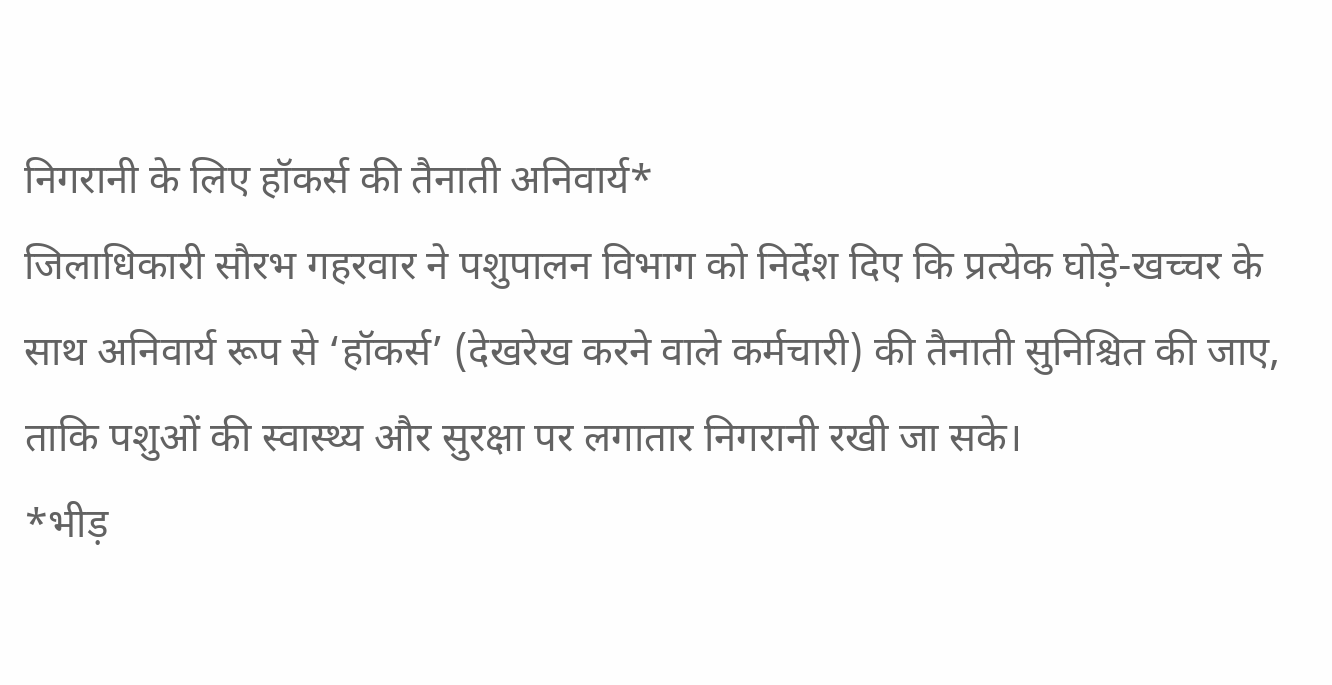निगरानी के लिए हॉकर्स की तैनाती अनिवार्य*
जिलाधिकारी सौरभ गहरवार ने पशुपालन विभाग को निर्देश दिए कि प्रत्येक घोड़े-खच्चर के साथ अनिवार्य रूप से ‘हॉकर्स’ (देखरेख करने वाले कर्मचारी) की तैनाती सुनिश्चित की जाए, ताकि पशुओं की स्वास्थ्य और सुरक्षा पर लगातार निगरानी रखी जा सके।
*भीड़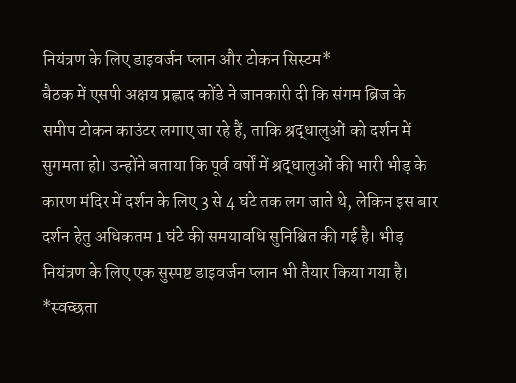नियंत्रण के लिए डाइवर्जन प्लान और टोकन सिस्टम*
बैठक में एसपी अक्षय प्रह्लाद कोंडे ने जानकारी दी कि संगम ब्रिज के समीप टोकन काउंटर लगाए जा रहे हैं, ताकि श्रद्धालुओं को दर्शन में सुगमता हो। उन्होंने बताया कि पूर्व वर्षों में श्रद्धालुओं की भारी भीड़ के कारण मंदिर में दर्शन के लिए 3 से 4 घंटे तक लग जाते थे, लेकिन इस बार दर्शन हेतु अधिकतम 1 घंटे की समयावधि सुनिश्चित की गई है। भीड़ नियंत्रण के लिए एक सुस्पष्ट डाइवर्जन प्लान भी तैयार किया गया है।
*स्वच्छता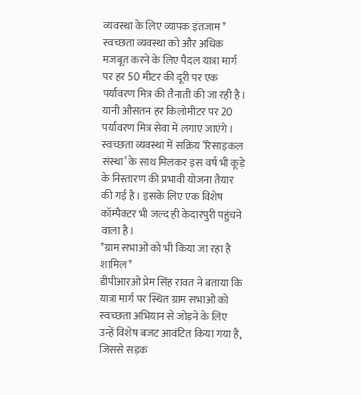व्यवस्था के लिए व्यापक इंतजाम*
स्वच्छता व्यवस्था को और अधिक मजबूत करने के लिए पैदल यात्रा मार्ग पर हर 50 मीटर की दूरी पर एक पर्यावरण मित्र की तैनाती की जा रही है। यानी औसतन हर किलोमीटर पर 20 पर्यावरण मित्र सेवा में लगाए जाएंगे। स्वच्छता व्यवस्था में सक्रिय ‘रिसाइकल संस्था’ के साथ मिलकर इस वर्ष भी कूड़े के निस्तारण की प्रभावी योजना तैयार की गई है। इसके लिए एक विशेष कॉम्पैक्टर भी जल्द ही केदारपुरी पहुंचने वाला है।
*ग्राम सभाओं को भी किया जा रहा है शामिल*
डीपीआरओ प्रेम सिंह रावत ने बताया कि यात्रा मार्ग पर स्थित ग्राम सभाओं को स्वच्छता अभियान से जोड़ने के लिए उन्हें विशेष बजट आवंटित किया गया है, जिससे सड़क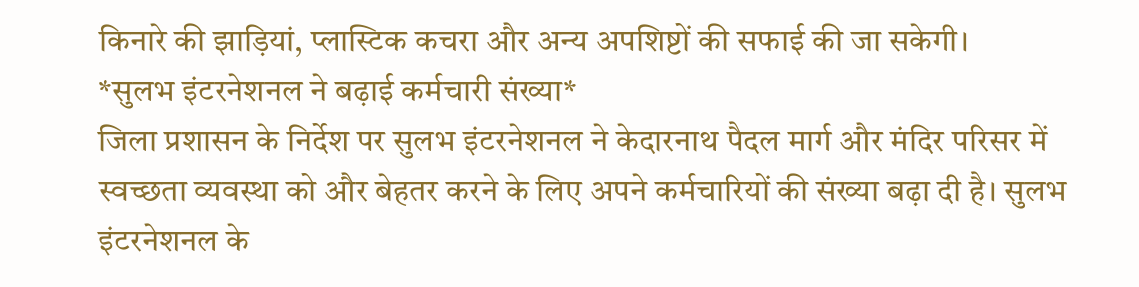किनारे की झाड़ियां, प्लास्टिक कचरा और अन्य अपशिष्टों की सफाई की जा सकेगी।
*सुलभ इंटरनेशनल ने बढ़ाई कर्मचारी संख्या*
जिला प्रशासन के निर्देश पर सुलभ इंटरनेशनल ने केदारनाथ पैदल मार्ग और मंदिर परिसर में स्वच्छता व्यवस्था को और बेहतर करने के लिए अपने कर्मचारियों की संख्या बढ़ा दी है। सुलभ इंटरनेशनल के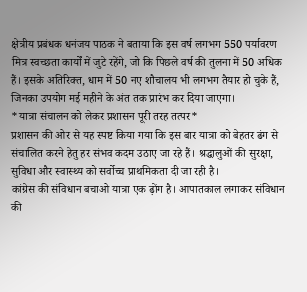क्षेत्रीय प्रबंधक धनंजय पाठक ने बताया कि इस वर्ष लगभग 550 पर्यावरण मित्र स्वच्छता कार्यों में जुटे रहेंगे, जो कि पिछले वर्ष की तुलना में 50 अधिक हैं। इसके अतिरिक्त, धाम में 50 नए शौचालय भी लगभग तैयार हो चुके हैं, जिनका उपयोग मई महीने के अंत तक प्रारंभ कर दिया जाएगा।
*यात्रा संचालन को लेकर प्रशासन पूरी तरह तत्पर*
प्रशासन की ओर से यह स्पष्ट किया गया कि इस बार यात्रा को बेहतर ढंग से संचालित करने हेतु हर संभव कदम उठाए जा रहे हैं। श्रद्धालुओं की सुरक्षा, सुविधा और स्वास्थ्य को सर्वोच्च प्राथमिकता दी जा रही है।
कांग्रेस की संविधान बचाओ यात्रा एक ढ़ोंग है। आपातकाल लगाकर संविधान की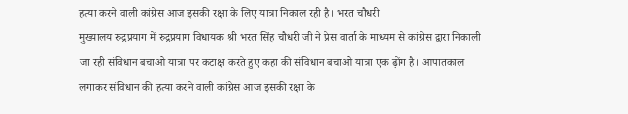हत्या करने वाली कांग्रेस आज इसकी रक्षा के लिए यात्रा निकाल रही है। भरत चौधरी
मुख्यालय रुद्रप्रयाग में रुद्रप्रयाग विधायक श्री भरत सिंह चौधरी जी ने प्रेस वार्ता के माध्यम से कांग्रेस द्वारा निकाली जा रही संविधान बचाओ यात्रा पर कटाक्ष करते हुए कहा की संविधान बचाओ यात्रा एक ढ़ोंग है। आपातकाल लगाकर संविधान की हत्या करने वाली कांग्रेस आज इसकी रक्षा के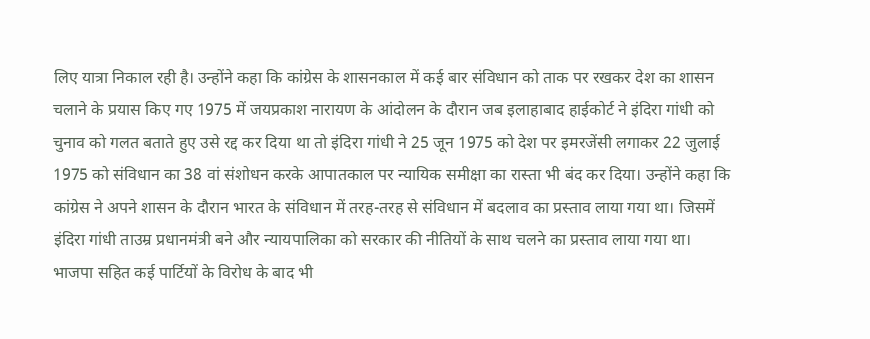लिए यात्रा निकाल रही है। उन्होंने कहा कि कांग्रेस के शासनकाल में कई बार संविधान को ताक पर रखकर देश का शासन चलाने के प्रयास किए गए 1975 में जयप्रकाश नारायण के आंदोलन के दौरान जब इलाहाबाद हाईकोर्ट ने इंदिरा गांधी को चुनाव को गलत बताते हुए उसे रद्द कर दिया था तो इंदिरा गांधी ने 25 जून 1975 को देश पर इमरजेंसी लगाकर 22 जुलाई 1975 को संविधान का 38 वां संशोधन करके आपातकाल पर न्यायिक समीक्षा का रास्ता भी बंद कर दिया। उन्होंने कहा कि कांग्रेस ने अपने शासन के दौरान भारत के संविधान में तरह-तरह से संविधान में बदलाव का प्रस्ताव लाया गया था। जिसमें इंदिरा गांधी ताउम्र प्रधानमंत्री बने और न्यायपालिका को सरकार की नीतियों के साथ चलने का प्रस्ताव लाया गया था। भाजपा सहित कई पार्टियों के विरोध के बाद भी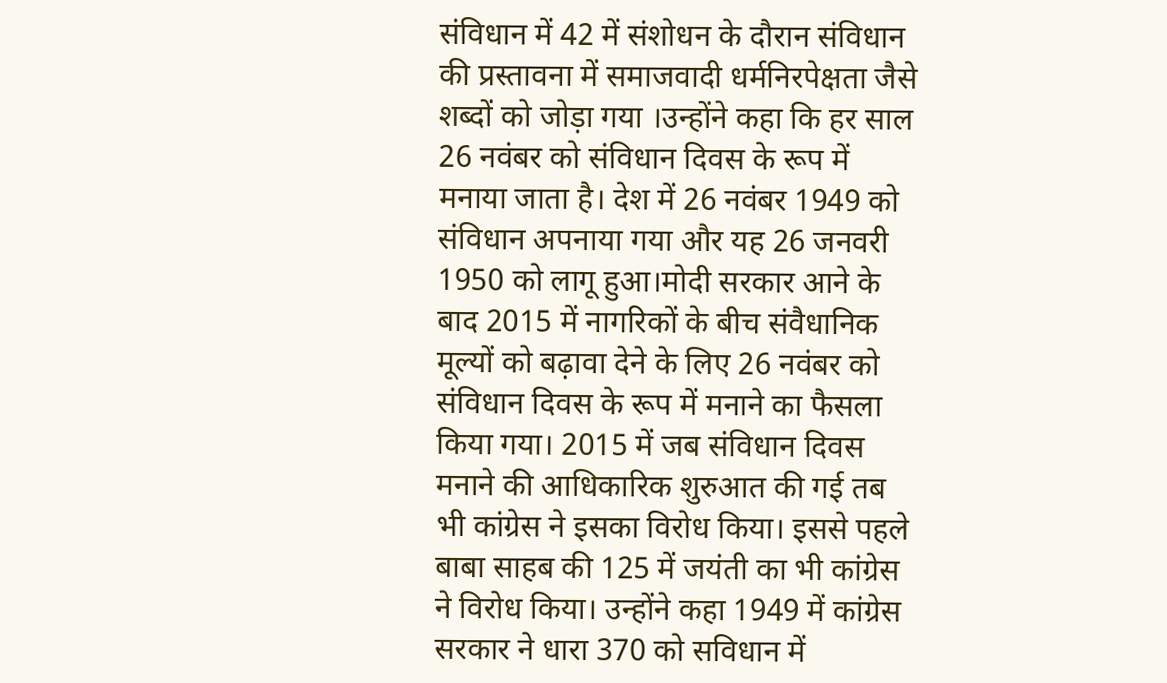संविधान में 42 में संशोधन के दौरान संविधान की प्रस्तावना में समाजवादी धर्मनिरपेक्षता जैसे शब्दों को जोड़ा गया ।उन्होंने कहा कि हर साल 26 नवंबर को संविधान दिवस के रूप में मनाया जाता है। देश में 26 नवंबर 1949 को संविधान अपनाया गया और यह 26 जनवरी 1950 को लागू हुआ।मोदी सरकार आने के बाद 2015 में नागरिकों के बीच संवैधानिक मूल्यों को बढ़ावा देने के लिए 26 नवंबर को संविधान दिवस के रूप में मनाने का फैसला किया गया। 2015 में जब संविधान दिवस मनाने की आधिकारिक शुरुआत की गई तब भी कांग्रेस ने इसका विरोध किया। इससे पहले बाबा साहब की 125 में जयंती का भी कांग्रेस ने विरोध किया। उन्होंने कहा 1949 में कांग्रेस सरकार ने धारा 370 को सविधान में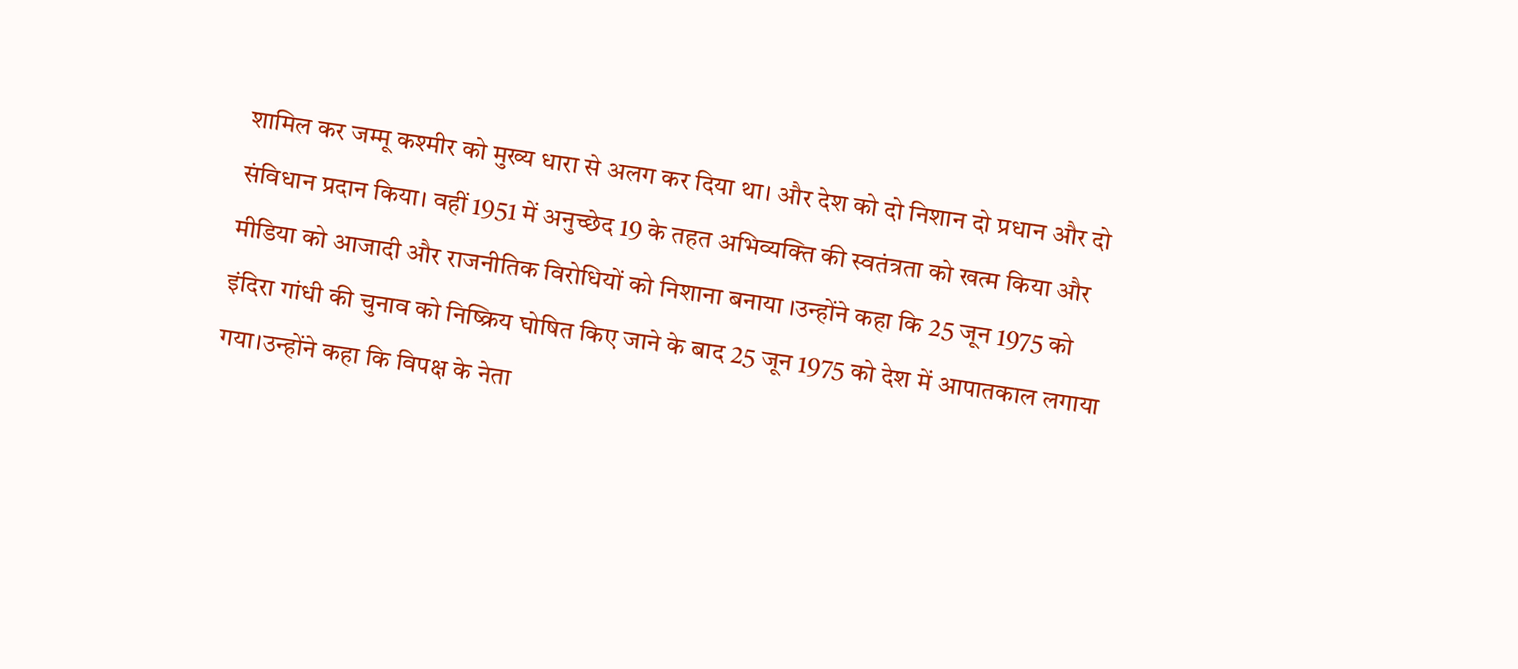शामिल कर जम्मू कश्मीर को मुख्य धारा से अलग कर दिया था। और देश को दो निशान दो प्रधान और दो संविधान प्रदान किया। वहीं 1951 में अनुच्छेद 19 के तहत अभिव्यक्ति की स्वतंत्रता को खत्म किया और मीडिया को आजादी और राजनीतिक विरोधियों को निशाना बनाया ।उन्होंने कहा कि 25 जून 1975 को इंदिरा गांधी की चुनाव को निष्क्रिय घोषित किए जाने के बाद 25 जून 1975 को देश में आपातकाल लगाया गया।उन्होंने कहा कि विपक्ष के नेता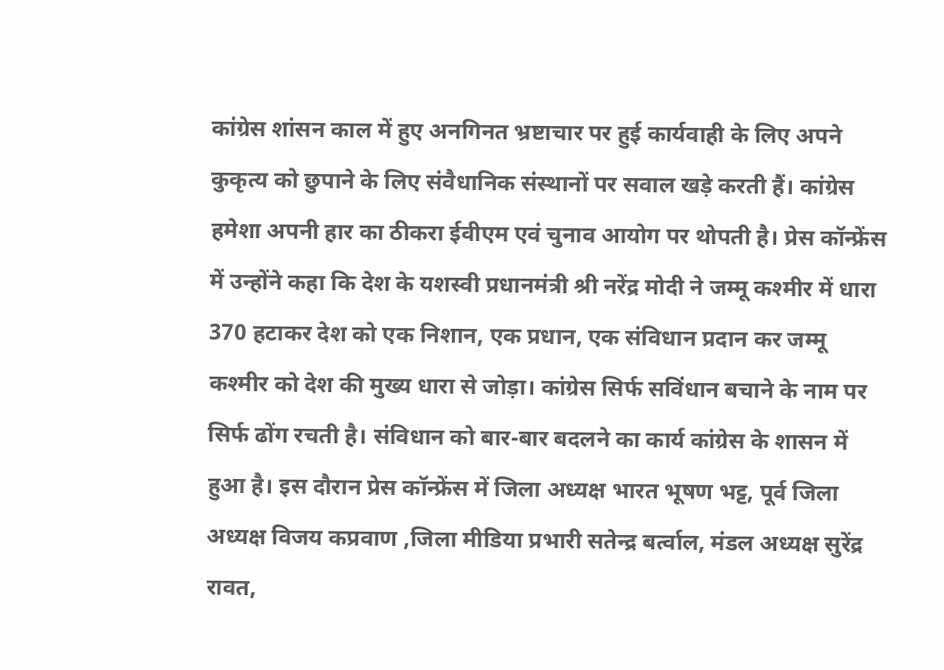कांग्रेस शांसन काल में हुए अनगिनत भ्रष्टाचार पर हुई कार्यवाही के लिए अपने कुकृत्य को छुपाने के लिए संवैधानिक संस्थानों पर सवाल खड़े करती हैं। कांग्रेस हमेशा अपनी हार का ठीकरा ईवीएम एवं चुनाव आयोग पर थोपती है। प्रेस कॉन्फ्रेंस में उन्होंने कहा कि देश के यशस्वी प्रधानमंत्री श्री नरेंद्र मोदी ने जम्मू कश्मीर में धारा 370 हटाकर देश को एक निशान, एक प्रधान, एक संविधान प्रदान कर जम्मू कश्मीर को देश की मुख्य धारा से जोड़ा। कांग्रेस सिर्फ सविंधान बचाने के नाम पर सिर्फ ढोंग रचती है। संविधान को बार-बार बदलने का कार्य कांग्रेस के शासन में हुआ है। इस दौरान प्रेस कॉन्फ्रेंस में जिला अध्यक्ष भारत भूषण भट्ट, पूर्व जिला अध्यक्ष विजय कप्रवाण ,जिला मीडिया प्रभारी सतेन्द्र बर्त्वाल, मंडल अध्यक्ष सुरेंद्र रावत,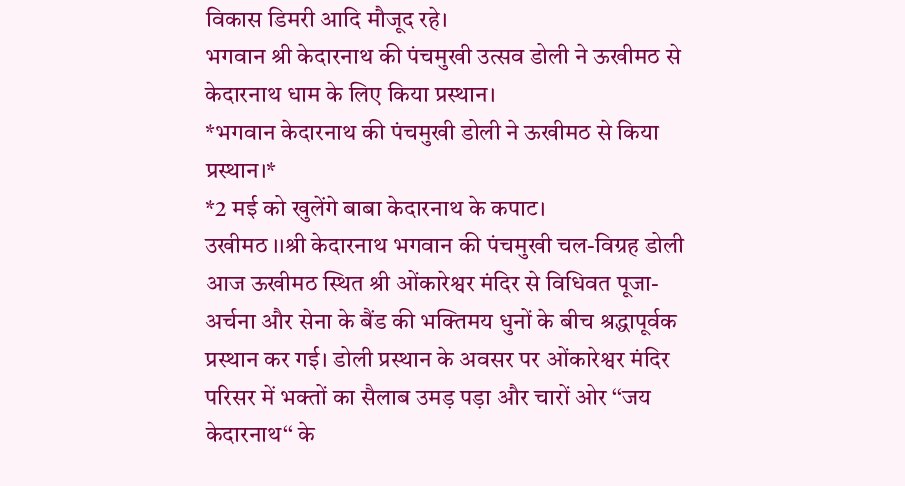विकास डिमरी आदि मौजूद रहे।
भगवान श्री केदारनाथ की पंचमुखी उत्सव डोली ने ऊखीमठ से केदारनाथ धाम के लिए किया प्रस्थान।
*भगवान केदारनाथ की पंचमुखी डोली ने ऊखीमठ से किया प्रस्थान।*
*2 मई को खुलेंगे बाबा केदारनाथ के कपाट।
उखीमठ ।।श्री केदारनाथ भगवान की पंचमुखी चल-विग्रह डोली आज ऊखीमठ स्थित श्री ओंकारेश्वर मंदिर से विधिवत पूजा-अर्चना और सेना के बैंड की भक्तिमय धुनों के बीच श्रद्धापूर्वक प्रस्थान कर गई। डोली प्रस्थान के अवसर पर ओंकारेश्वर मंदिर परिसर में भक्तों का सैलाब उमड़ पड़ा और चारों ओर ‘‘जय केदारनाथ‘‘ के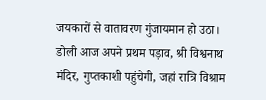जयकारों से वातावरण गुंजायमान हो उठा।
डोली आज अपने प्रथम पड़ाव, श्री विश्वनाथ मंदिर, गुप्तकाशी पहुंचेगी, जहां रात्रि विश्राम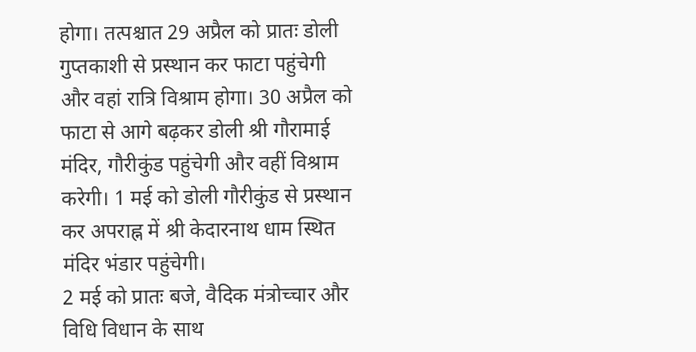होगा। तत्पश्चात 29 अप्रैल को प्रातः डोली गुप्तकाशी से प्रस्थान कर फाटा पहुंचेगी और वहां रात्रि विश्राम होगा। 30 अप्रैल को फाटा से आगे बढ़कर डोली श्री गौरामाई मंदिर, गौरीकुंड पहुंचेगी और वहीं विश्राम करेगी। 1 मई को डोली गौरीकुंड से प्रस्थान कर अपराह्न में श्री केदारनाथ धाम स्थित मंदिर भंडार पहुंचेगी।
2 मई को प्रातः बजे, वैदिक मंत्रोच्चार और विधि विधान के साथ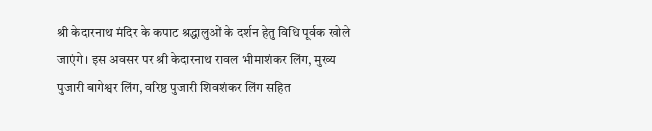श्री केदारनाथ मंदिर के कपाट श्रद्धालुओं के दर्शन हेतु विधि पूर्वक खोले जाएंगे। इस अवसर पर श्री केदारनाथ रावल भीमाशंकर लिंग, मुख्य पुजारी बागेश्वर लिंग, वरिष्ठ पुजारी शिवशंकर लिंग सहित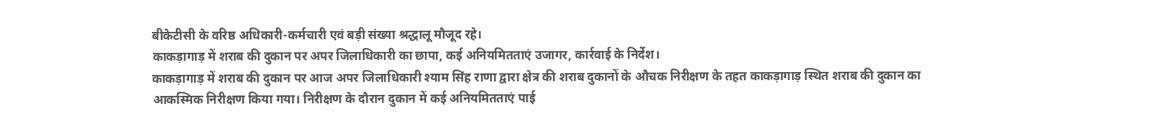बीकेटीसी के वरिष्ठ अधिकारी-कर्मचारी एवं बड़ी संख्या श्रद्धालू मौजूद रहे।
काकड़ागाड़ में शराब की दुकान पर अपर जिलाधिकारी का छापा, कई अनियमितताएं उजागर, कार्रवाई के निर्देश।
काकड़ागाड़ में शराब की दुकान पर आज अपर जिलाधिकारी श्याम सिंह राणा द्वारा क्षेत्र की शराब दुकानों के औचक निरीक्षण के तहत काकड़ागाड़ स्थित शराब की दुकान का आकस्मिक निरीक्षण किया गया। निरीक्षण के दौरान दुकान में कई अनियमितताएं पाई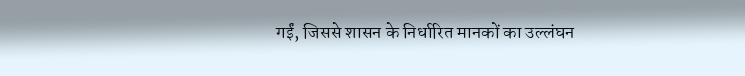गईं, जिससे शासन के निर्धारित मानकों का उल्लंघन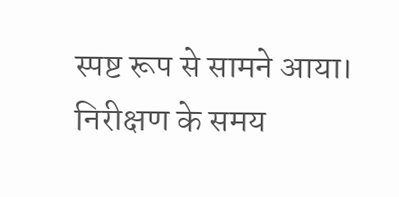स्पष्ट रूप से सामने आया। निरीक्षण के समय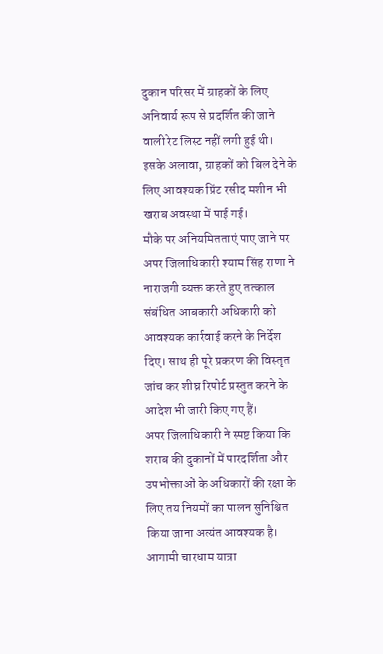दुकान परिसर में ग्राहकों के लिए अनिवार्य रूप से प्रदर्शित की जाने वाली रेट लिस्ट नहीं लगी हुई थी। इसके अलावा, ग्राहकों को बिल देने के लिए आवश्यक प्रिंट रसीद मशीन भी खराब अवस्था में पाई गई।
मौके पर अनियमितताएं पाए जाने पर अपर जिलाधिकारी श्याम सिंह राणा ने नाराजगी व्यक्त करते हुए तत्काल संबंधित आबकारी अधिकारी को आवश्यक कार्रवाई करने के निर्देश दिए। साथ ही पूरे प्रकरण की विस्तृत जांच कर शीघ्र रिपोर्ट प्रस्तुत करने के आदेश भी जारी किए गए हैं।
अपर जिलाधिकारी ने स्पष्ट किया कि शराब की दुकानों में पारदर्शिता और उपभोक्ताओं के अधिकारों की रक्षा के लिए तय नियमों का पालन सुनिश्चित किया जाना अत्यंत आवश्यक है।
आगामी चारधाम यात्रा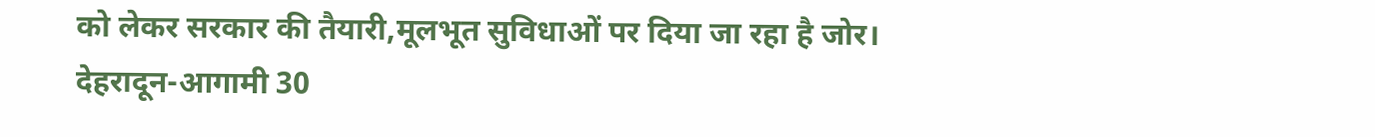को लेकर सरकार की तैयारी,मूलभूत सुविधाओं पर दिया जा रहा है जोर।
देहरादून-आगामी 30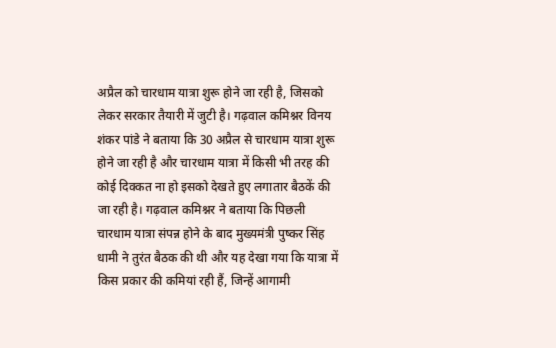अप्रैल को चारधाम यात्रा शुरू होने जा रही है, जिसको लेकर सरकार तैयारी में जुटी है। गढ़वाल कमिश्नर विनय शंकर पांडे ने बताया कि 30 अप्रैल से चारधाम यात्रा शुरू होने जा रही है और चारधाम यात्रा में किसी भी तरह की कोई दिक्कत ना हो इसको देखते हुए लगातार बैठकें की जा रही है। गढ़वाल कमिश्नर ने बताया कि पिछली चारधाम यात्रा संपन्न होने के बाद मुख्यमंत्री पुष्कर सिंह धामी ने तुरंत बैठक की थी और यह देखा गया कि यात्रा में किस प्रकार की कमियां रही हैं, जिन्हें आगामी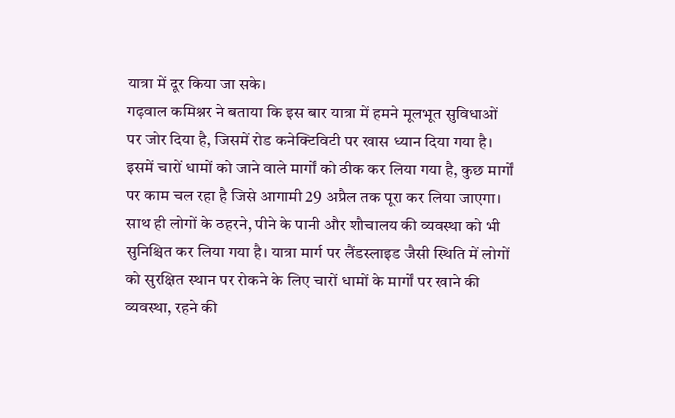यात्रा में दूर किया जा सके।
गढ़वाल कमिश्नर ने बताया कि इस बार यात्रा में हमने मूलभूत सुविधाओं पर जोर दिया है, जिसमें रोड कनेक्टिविटी पर खास ध्यान दिया गया है। इसमें चारों धामों को जाने वाले मार्गों को ठीक कर लिया गया है, कुछ मार्गों पर काम चल रहा है जिसे आगामी 29 अप्रैल तक पूरा कर लिया जाएगा। साथ ही लोगों के ठहरने, पीने के पानी और शौचालय की व्यवस्था को भी सुनिश्चित कर लिया गया है। यात्रा मार्ग पर लैंडस्लाइड जैसी स्थिति में लोगों को सुरक्षित स्थान पर रोकने के लिए चारों धामों के मार्गों पर खाने की व्यवस्था, रहने की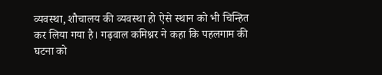व्यवस्था, शौचालय की व्यवस्था हो ऐसे स्थान को भी चिन्हित कर लिया गया है। गढ़वाल कमिश्नर ने कहा कि पहलगाम की घटना को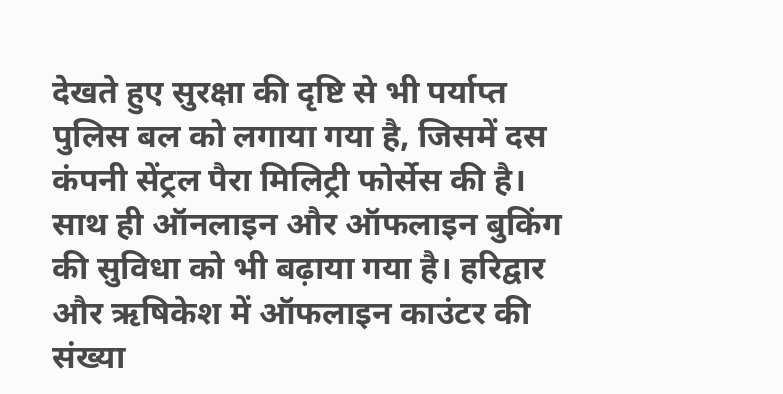देखते हुए सुरक्षा की दृष्टि से भी पर्याप्त पुलिस बल को लगाया गया है, जिसमें दस कंपनी सेंट्रल पैरा मिलिट्री फोर्सेस की है। साथ ही ऑनलाइन और ऑफलाइन बुकिंग की सुविधा को भी बढ़ाया गया है। हरिद्वार और ऋषिकेश में ऑफलाइन काउंटर की संख्या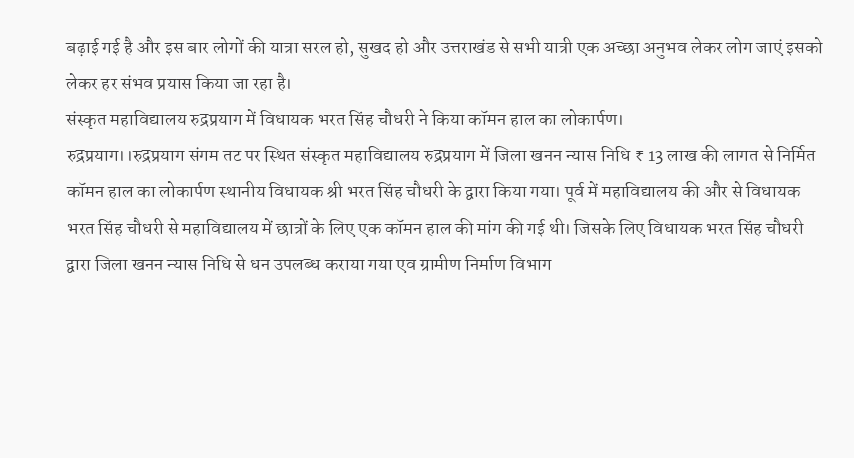बढ़ाई गई है और इस बार लोगों की यात्रा सरल हो, सुखद हो और उत्तराखंड से सभी यात्री एक अच्छा अनुभव लेकर लोग जाएं इसको लेकर हर संभव प्रयास किया जा रहा है।
संस्कृत महाविद्यालय रुद्रप्रयाग में विधायक भरत सिंह चौधरी ने किया कॉमन हाल का लोकार्पण।
रुद्रप्रयाग।।रुद्रप्रयाग संगम तट पर स्थित संस्कृत महाविद्यालय रुद्रप्रयाग में जिला खनन न्यास निधि ₹ 13 लाख की लागत से निर्मित कॉमन हाल का लोकार्पण स्थानीय विधायक श्री भरत सिंह चौधरी के द्वारा किया गया। पूर्व में महाविद्यालय की और से विधायक भरत सिंह चौधरी से महाविद्यालय में छात्रों के लिए एक कॉमन हाल की मांग की गई थी। जिसके लिए विधायक भरत सिंह चौधरी द्वारा जिला खनन न्यास निधि से धन उपलब्ध कराया गया एव ग्रामीण निर्माण विभाग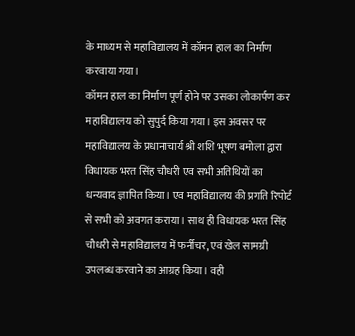के माध्यम से महाविद्यालय में कॉमन हाल का निर्माण करवाया गया।
कॉमन हाल का निर्माण पूर्ण होने पर उसका लोकार्पण कर महाविद्यालय को सुपुर्द किया गया। इस अवसर पर महाविद्यालय के प्रधानाचार्य श्री शशि भूषण बमोला द्वारा विधायक भरत सिंह चौधरी एव सभी अतिथियों का धन्यवाद ज्ञापित किया। एव महाविद्यालय की प्रगति रिपोर्ट से सभी को अवगत कराया। साथ ही विधायक भरत सिंह चौधरी से महाविद्यालय में फर्नीचर, एवं खेल सामग्री उपलब्ध करवाने का आग्रह किया। वही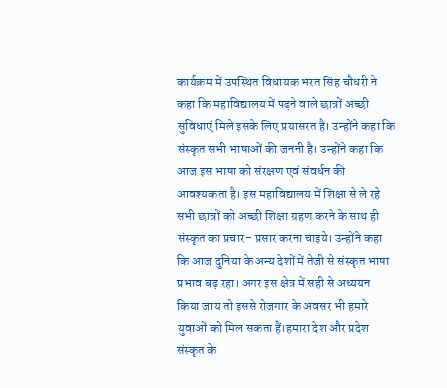कार्यक्रम में उपस्थित विधायक भरत सिंह चौधरी ने कहा कि महाविद्यालय में पढ़ने वाले छात्रों अच्छी सुविधाएं मिले इसके लिए प्रयासरत है। उन्होंने कहा कि संस्कृत सभी भाषाओं की जननी है। उन्होंने कहा कि आज इस भाषा को संरक्षण एवं संवर्धन की आवश्यकता है। इस महाविद्यालय में शिक्षा से ले रहे सभी छात्रों को अच्छी शिक्षा ग्रहण करने के साथ ही संस्कृत का प्रचार- प्रसार करना चाइये। उन्होंने कहा कि आज दुनिया के अन्य देशों में तेजी से संस्कृत भाषा प्रभाव बढ़ रहा। अगर इस क्षेत्र में सही से अध्ययन किया जाय तो इससे रोजगार के अवसर भी हमारे युवाओं को मिल सकता हैं।हमारा देश और प्रदेश संस्कृत के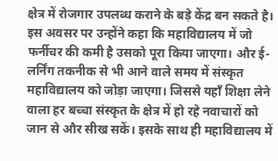क्षेत्र में रोजगार उपलब्ध कराने के बड़े केंद्र बन सकते है। इस अवसर पर उन्होंने कहा कि महाविद्यालय में जो फर्नीचर की कमी है उसको पूरा किया जाएगा। और ई-लर्निंग तकनीक से भी आने वाले समय में संस्कृत महाविद्यालय को जोड़ा जाएगा। जिससे यहाँ शिक्षा लेने वाला हर बच्चा संस्कृत के क्षेत्र में हो रहे नवाचारों को जान से और सीख सकें। इसके साथ ही महाविद्यालय में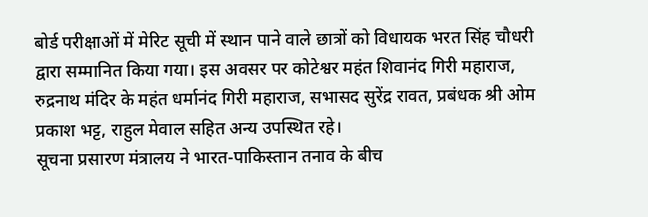बोर्ड परीक्षाओं में मेरिट सूची में स्थान पाने वाले छात्रों को विधायक भरत सिंह चौधरी द्वारा सम्मानित किया गया। इस अवसर पर कोटेश्वर महंत शिवानंद गिरी महाराज, रुद्रनाथ मंदिर के महंत धर्मानंद गिरी महाराज, सभासद सुरेंद्र रावत, प्रबंधक श्री ओम प्रकाश भट्ट, राहुल मेवाल सहित अन्य उपस्थित रहे।
सूचना प्रसारण मंत्रालय ने भारत-पाकिस्तान तनाव के बीच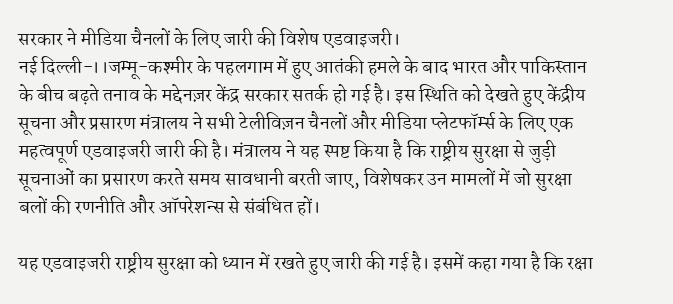सरकार ने मीडिया चैनलों के लिए जारी की विशेष एडवाइजरी।
नई दिल्ली-।।जम्मू-कश्मीर के पहलगाम में हुए आतंकी हमले के बाद भारत और पाकिस्तान के बीच बढ़ते तनाव के मद्देनज़र केंद्र सरकार सतर्क हो गई है। इस स्थिति को देखते हुए केंद्रीय सूचना और प्रसारण मंत्रालय ने सभी टेलीविज़न चैनलों और मीडिया प्लेटफॉर्म्स के लिए एक महत्वपूर्ण एडवाइजरी जारी की है। मंत्रालय ने यह स्पष्ट किया है कि राष्ट्रीय सुरक्षा से जुड़ी सूचनाओं का प्रसारण करते समय सावधानी बरती जाए, विशेषकर उन मामलों में जो सुरक्षा बलों की रणनीति और ऑपरेशन्स से संबंधित हों।

यह एडवाइजरी राष्ट्रीय सुरक्षा को ध्यान में रखते हुए जारी की गई है। इसमें कहा गया है कि रक्षा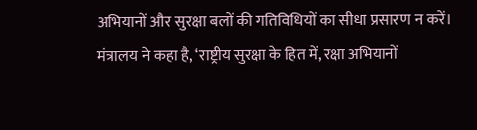अभियानों और सुरक्षा बलों की गतिविधियों का सीधा प्रसारण न करें। मंत्रालय ने कहा है, ‘राष्ट्रीय सुरक्षा के हित में, रक्षा अभियानों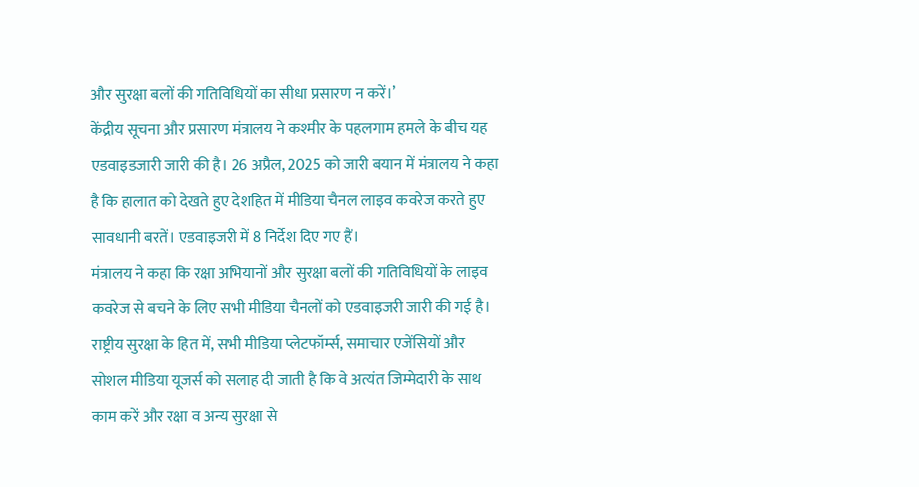और सुरक्षा बलों की गतिविधियों का सीधा प्रसारण न करें।’
केंद्रीय सूचना और प्रसारण मंत्रालय ने कश्मीर के पहलगाम हमले के बीच यह एडवाइडजारी जारी की है। 26 अप्रैल, 2025 को जारी बयान में मंत्रालय ने कहा है कि हालात को देखते हुए देशहित में मीडिया चैनल लाइव कवरेज करते हुए सावधानी बरतें। एडवाइजरी में 8 निर्देश दिए गए हैं।
मंत्रालय ने कहा कि रक्षा अभियानों और सुरक्षा बलों की गतिविधियों के लाइव कवरेज से बचने के लिए सभी मीडिया चैनलों को एडवाइजरी जारी की गई है।
राष्ट्रीय सुरक्षा के हित में, सभी मीडिया प्लेटफॉर्म्स, समाचार एजेंसियों और सोशल मीडिया यूजर्स को सलाह दी जाती है कि वे अत्यंत जिम्मेदारी के साथ काम करें और रक्षा व अन्य सुरक्षा से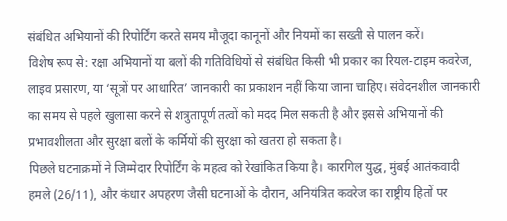संबंधित अभियानों की रिपोर्टिंग करते समय मौजूदा कानूनों और नियमों का सख्ती से पालन करें।
विशेष रूप से: रक्षा अभियानों या बलों की गतिविधियों से संबंधित किसी भी प्रकार का रियल-टाइम कवरेज, लाइव प्रसारण, या ‘सूत्रों पर आधारित’ जानकारी का प्रकाशन नहीं किया जाना चाहिए। संवेदनशील जानकारी का समय से पहले खुलासा करने से शत्रुतापूर्ण तत्वों को मदद मिल सकती है और इससे अभियानों की प्रभावशीलता और सुरक्षा बलों के कर्मियों की सुरक्षा को खतरा हो सकता है।
पिछले घटनाक्रमों ने जिम्मेदार रिपोर्टिंग के महत्व को रेखांकित किया है। कारगिल युद्ध, मुंबई आतंकवादी हमले (26/11), और कंधार अपहरण जैसी घटनाओं के दौरान, अनियंत्रित कवरेज का राष्ट्रीय हितों पर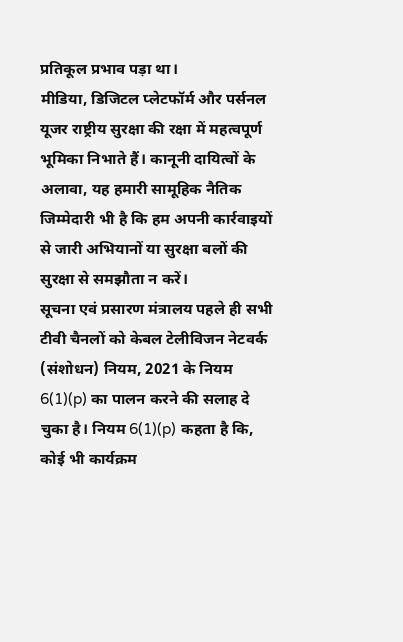प्रतिकूल प्रभाव पड़ा था।
मीडिया, डिजिटल प्लेटफॉर्म और पर्सनल यूजर राष्ट्रीय सुरक्षा की रक्षा में महत्वपूर्ण भूमिका निभाते हैं। कानूनी दायित्वों के अलावा, यह हमारी सामूहिक नैतिक जिम्मेदारी भी है कि हम अपनी कार्रवाइयों से जारी अभियानों या सुरक्षा बलों की सुरक्षा से समझौता न करें।
सूचना एवं प्रसारण मंत्रालय पहले ही सभी टीवी चैनलों को केबल टेलीविजन नेटवर्क (संशोधन) नियम, 2021 के नियम 6(1)(p) का पालन करने की सलाह दे चुका है। नियम 6(1)(p) कहता है कि, कोई भी कार्यक्रम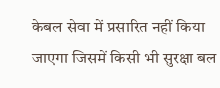केबल सेवा में प्रसारित नहीं किया जाएगा जिसमें किसी भी सुरक्षा बल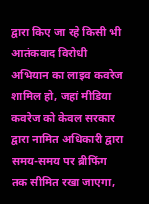द्वारा किए जा रहे किसी भी आतंकवाद विरोधी अभियान का लाइव कवरेज शामिल हो, जहां मीडिया कवरेज को केवल सरकार द्वारा नामित अधिकारी द्वारा समय-समय पर ब्रीफिंग तक सीमित रखा जाएगा,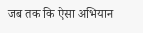जब तक कि ऐसा अभियान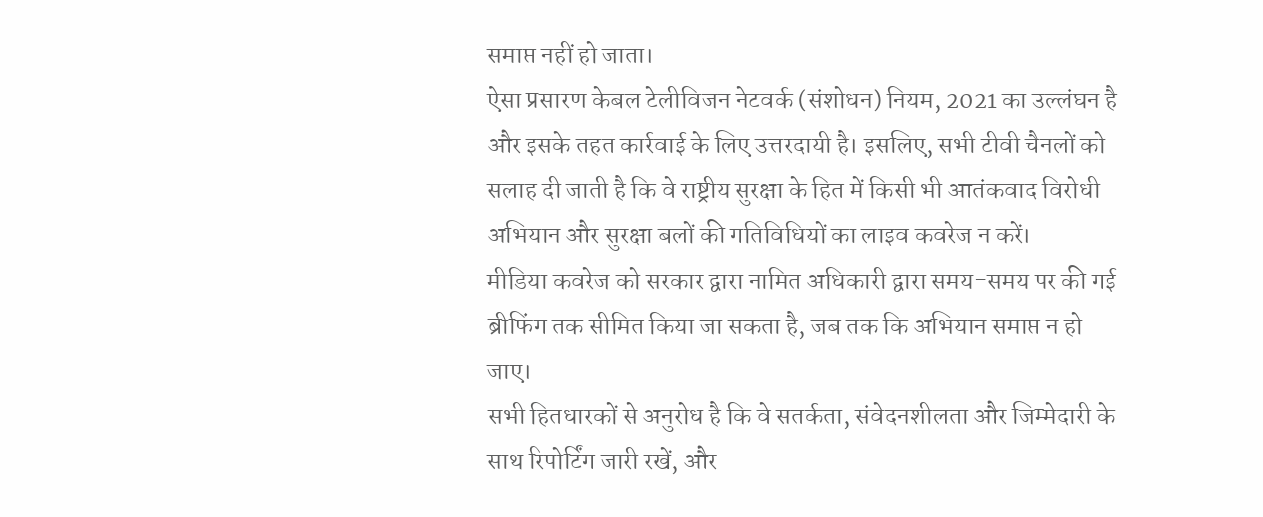समाप्त नहीं हो जाता।
ऐसा प्रसारण केबल टेलीविजन नेटवर्क (संशोधन) नियम, 2021 का उल्लंघन है और इसके तहत कार्रवाई के लिए उत्तरदायी है। इसलिए, सभी टीवी चैनलों को सलाह दी जाती है कि वे राष्ट्रीय सुरक्षा के हित में किसी भी आतंकवाद विरोधी अभियान और सुरक्षा बलों की गतिविधियों का लाइव कवरेज न करें।
मीडिया कवरेज को सरकार द्वारा नामित अधिकारी द्वारा समय-समय पर की गई ब्रीफिंग तक सीमित किया जा सकता है, जब तक कि अभियान समाप्त न हो जाए।
सभी हितधारकों से अनुरोध है कि वे सतर्कता, संवेदनशीलता और जिम्मेदारी के साथ रिपोर्टिंग जारी रखें, और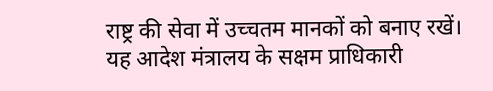राष्ट्र की सेवा में उच्चतम मानकों को बनाए रखें। यह आदेश मंत्रालय के सक्षम प्राधिकारी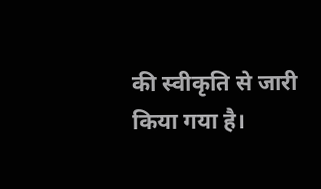की स्वीकृति से जारी किया गया है।